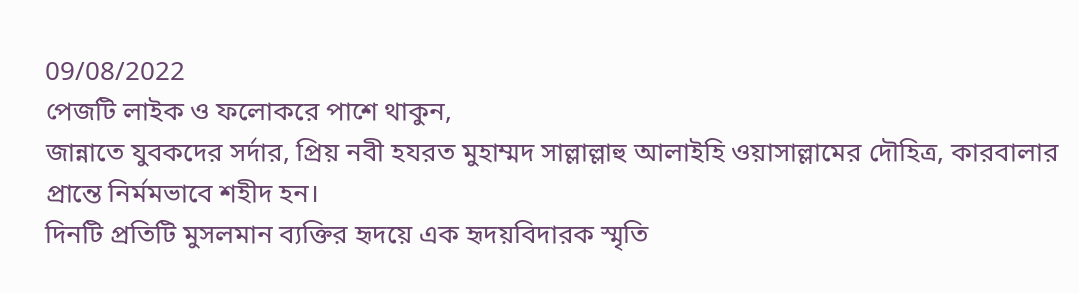09/08/2022
পেজটি লাইক ও ফলোকরে পাশে থাকুন,
জান্নাতে যুবকদের সর্দার, প্রিয় নবী হযরত মুহাম্মদ সাল্লাল্লাহু আলাইহি ওয়াসাল্লামের দৌহিত্র, কারবালার প্রান্তে নির্মমভাবে শহীদ হন।
দিনটি প্রতিটি মুসলমান ব্যক্তির হৃদয়ে এক হৃদয়বিদারক স্মৃতি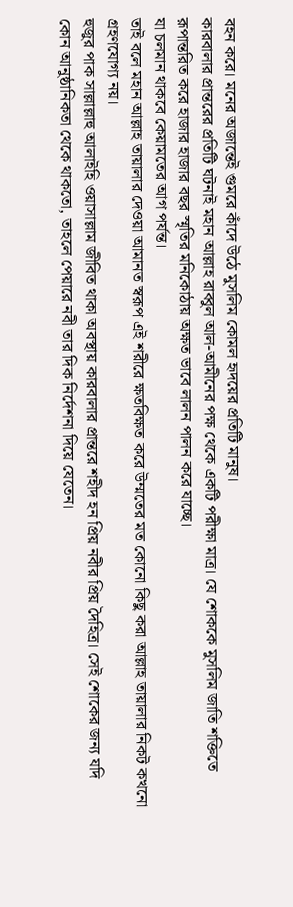বহন করে। মনের অজান্তেই গুমরে কাঁদে উঠে মুসলিম কোমল হৃদয়ের প্রতিটি মানুষ।
কারবালার প্রান্তরের প্রতিটি ঘটনাই মহান আল্লাহ রাব্বুল আল-আমীনের পক্ষ থেকে একটি পরীক্ষা মাত্র। যে শোককে মুসলিম জাতি শক্তিতে রূপান্তরিত করে হাজার হাজার বছর স্মৃতির মনিকোঠায় অক্ষত ভাবে লালন পালন করে যাচ্ছে।
যা চলমান থাকবে কেয়ামতের আগ পর্যন্ত।
তাই বলে মহান আল্লাহ তায়ালার দেওয়া আমানত স্বরূপ এই শরীরে ক্ষতবিক্ষত করে উম্মতের মত কোনো কিছু করা আল্লাহ তায়ালার নিকট কখনো গ্রহণযোগ্য নয়।
হুজুর পাক সাল্লাল্লাহু আলাইহি ওয়াসাল্লাম জীবিত থাকা অবস্থায় কারবালার প্রান্তরে শহীদ হন প্রিয় নবীর প্রিয় দৈহিত্র। সেই শোকের জন্য যদি কোন আনুষ্ঠানিকতা থেকে থাকতো, তাহলে পেয়ারে নবী তার দিক নির্দেশনা দিয়ে যেতেন।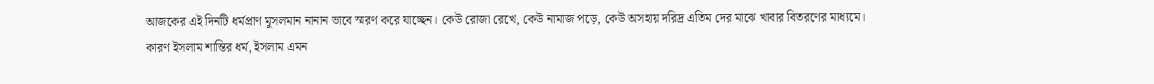আজকের এই দিনটি ধর্মপ্রাণ মুসলমান নানান ভাবে স্মরণ করে যাচ্ছেন। কেউ রোজা রেখে, কেউ নামাজ পড়ে, কেউ অসহায় দরিদ্র এতিম দের মাঝে খাবার বিতরণের মাধ্যমে।
কারণ ইসলাম শান্তির ধর্ম, ইসলাম এমন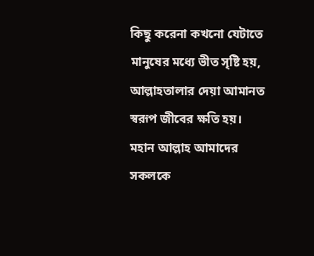কিছু করেনা কখনো যেটাতে মানুষের মধ্যে ভীত সৃষ্টি হয়, আল্লাহতালার দেয়া আমানত স্বরূপ জীবের ক্ষতি হয়।
মহান আল্লাহ আমাদের সকলকে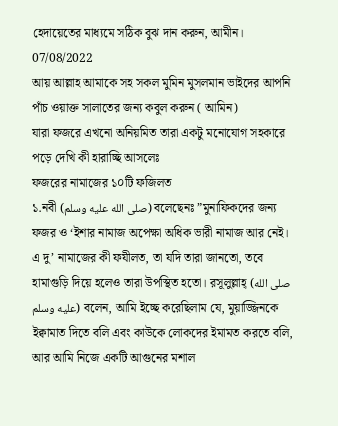হেদায়েতের মাধ্যমে সঠিক বুঝ দান করুন, আমীন।
07/08/2022
আয় আল্লাহ আমাকে সহ সকল মুমিন মুসলমান ভাইদের আপনি পাঁচ ওয়াক্ত সালাতের জন্য কবুল করুন ( আমিন)
যারা ফজরে এখনো অনিয়মিত তারা একটু মনোযোগ সহকারে পড়ে দেখি কী হারাচ্ছি আসলেঃ
ফজরের নামাজের ১০টি ফজিলত
১.নবী (صلى الله عليه وسلم) বলেছেনঃ ”মুনাফিকদের জন্য ফজর ও ‘ইশার নামাজ অপেক্ষা অধিক ভারী নামাজ আর নেই। এ দু’ নামাজের কী ফযীলত, তা যদি তারা জানতো, তবে হামাগুড়ি দিয়ে হলেও তারা উপস্থিত হতো। রসূলুল্লাহ্ (صلى الله عليه وسلم) বলেন, আমি ইচ্ছে করেছিলাম যে, মুয়াজ্জিনকে ইক্বামাত দিতে বলি এবং কাউকে লোকদের ইমামত করতে বলি, আর আমি নিজে একটি আগুনের মশাল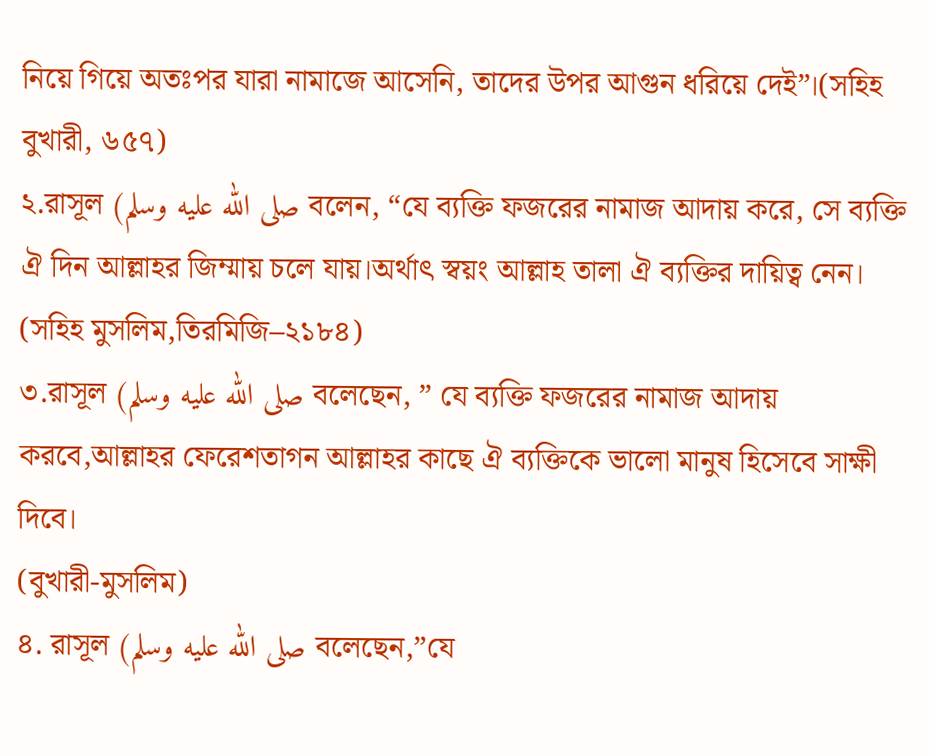নিয়ে গিয়ে অতঃপর যারা নামাজে আসেনি, তাদের উপর আগুন ধরিয়ে দেই”।(সহিহ বুখারী, ৬৫৭)
২.রাসূল (صلى الله عليه وسلم বলেন, “যে ব্যক্তি ফজরের নামাজ আদায় করে, সে ব্যক্তি ঐ দিন আল্লাহর জিম্মায় চলে যায়।অর্থাৎ স্বয়ং আল্লাহ তালা ঐ ব্যক্তির দায়িত্ব নেন।
(সহিহ মুসলিম,তিরমিজি–২১৮৪)
৩.রাসূল (صلى الله عليه وسلم বলেছেন, ” যে ব্যক্তি ফজরের নামাজ আদায় করবে,আল্লাহর ফেরেশতাগন আল্লাহর কাছে ঐ ব্যক্তিকে ভালো মানুষ হিসেবে সাক্ষী দিবে।
(বুখারী-মুসলিম)
৪. রাসূল (صلى الله عليه وسلم বলেছেন,”যে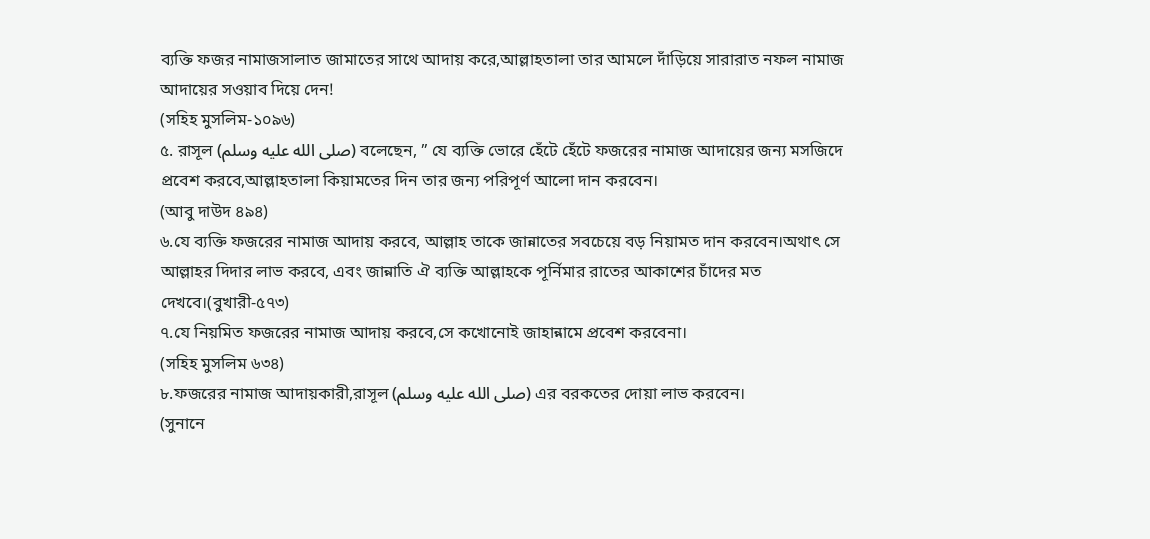ব্যক্তি ফজর নামাজসালাত জামাতের সাথে আদায় করে,আল্লাহতালা তার আমলে দাঁড়িয়ে সারারাত নফল নামাজ আদায়ের সওয়াব দিয়ে দেন!
(সহিহ মুসলিম-১০৯৬)
৫. রাসূল (صلى الله عليه وسلم) বলেছেন, ” যে ব্যক্তি ভোরে হেঁটে হেঁটে ফজরের নামাজ আদায়ের জন্য মসজিদে প্রবেশ করবে,আল্লাহতালা কিয়ামতের দিন তার জন্য পরিপূর্ণ আলো দান করবেন।
(আবু দাউদ ৪৯৪)
৬.যে ব্যক্তি ফজরের নামাজ আদায় করবে, আল্লাহ তাকে জান্নাতের সবচেয়ে বড় নিয়ামত দান করবেন।অথাৎ সে আল্লাহর দিদার লাভ করবে, এবং জান্নাতি ঐ ব্যক্তি আল্লাহকে পূর্নিমার রাতের আকাশের চাঁদের মত দেখবে।(বুখারী-৫৭৩)
৭.যে নিয়মিত ফজরের নামাজ আদায় করবে,সে কখোনোই জাহান্নামে প্রবেশ করবেনা।
(সহিহ মুসলিম ৬৩৪)
৮.ফজরের নামাজ আদায়কারী,রাসূল (صلى الله عليه وسلم) এর বরকতের দোয়া লাভ করবেন।
(সুনানে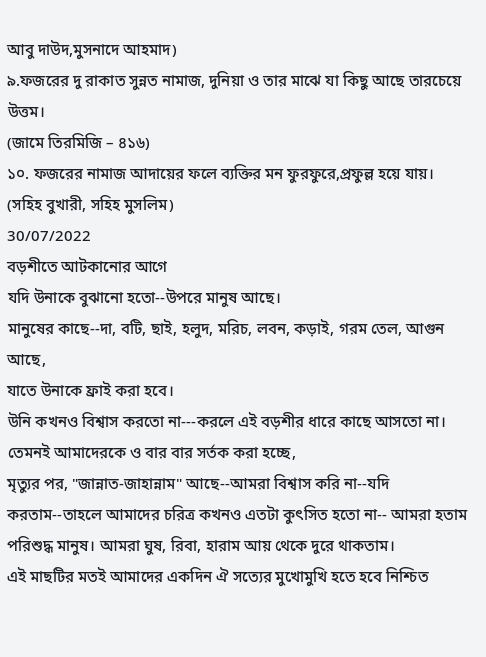আবু দাউদ,মুসনাদে আহমাদ)
৯.ফজরের দু রাকাত সুন্নত নামাজ, দুনিয়া ও তার মাঝে যা কিছু আছে তারচেয়ে উত্তম।
(জামে তিরমিজি – ৪১৬)
১০. ফজরের নামাজ আদায়ের ফলে ব্যক্তির মন ফুরফুরে,প্রফুল্ল হয়ে যায়।
(সহিহ বুখারী, সহিহ মুসলিম)
30/07/2022
বড়শীতে আটকানোর আগে
যদি উনাকে বুঝানো হতো--উপরে মানুষ আছে।
মানুষের কাছে--দা, বটি, ছাই, হলুদ, মরিচ, লবন, কড়াই, গরম তেল, আগুন আছে,
যাতে উনাকে ফ্রাই করা হবে।
উনি কখনও বিশ্বাস করতো না---করলে এই বড়শীর ধারে কাছে আসতো না।
তেমনই আমাদেরকে ও বার বার সর্তক করা হচ্ছে,
মৃত্যুর পর, "জান্নাত-জাহান্নাম" আছে--আমরা বিশ্বাস করি না--যদি করতাম--তাহলে আমাদের চরিত্র কখনও এতটা কুৎসিত হতো না-- আমরা হতাম পরিশুদ্ধ মানুষ। আমরা ঘুষ, রিবা, হারাম আয় থেকে দুরে থাকতাম।
এই মাছটির মতই আমাদের একদিন ঐ সত্যের মুখোমুখি হতে হবে নিশ্চিত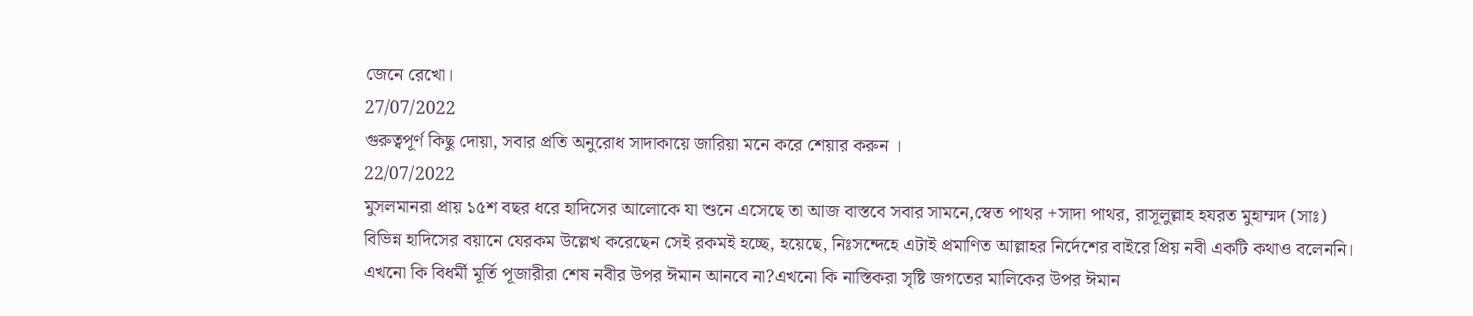জেনে রেখো।
27/07/2022
গুরুত্বপূর্ণ কিছু দোয়া, সবার প্রতি অনুরোধ সাদাকায়ে জারিয়া মনে করে শেয়ার করুন ।
22/07/2022
মুসলমানরা প্রায় ১৫শ বছর ধরে হাদিসের আলোকে যা শুনে এসেছে তা আজ বাস্তবে সবার সামনে,স্বেত পাথর +সাদা পাথর, রাসূলুল্লাহ হযরত মুহাম্মদ (সাঃ) বিভিন্ন হাদিসের বয়ানে যেরকম উল্লেখ করেছেন সেই রকমই হচ্ছে, হয়েছে, নিঃসন্দেহে এটাই প্রমাণিত আল্লাহর নির্দেশের বাইরে প্রিয় নবী একটি কথাও বলেননি। এখনো কি বিধর্মী মূর্তি পূজারীরা শেষ নবীর উপর ঈমান আনবে না?এখনো কি নাস্তিকরা সৃষ্টি জগতের মালিকের উপর ঈমান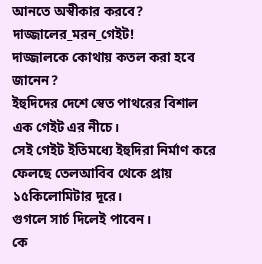আনতে অস্বীকার করবে?
দাজ্জালের_মরন_গেইট!
দাজ্জালকে কোথায় কতল করা হবে জানেন?
ইহুদিদের দেশে স্বেত পাথরের বিশাল এক গেইট এর নীচে।
সেই গেইট ইতিমধ্যে ইহুদিরা নির্মাণ করে ফেলছে তেলআবিব থেকে প্রায় ১৫কিলোমিটার দূরে।
গুগলে সার্চ দিলেই পাবেন।
কে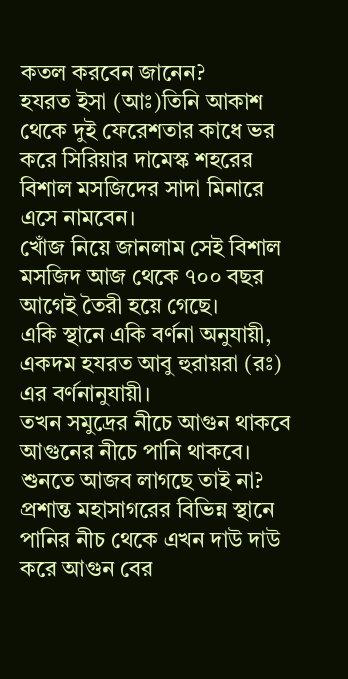কতল করবেন জানেন?
হযরত ইসা (আঃ)তিনি আকাশ থেকে দুই ফেরেশতার কাধে ভর করে সিরিয়ার দামেস্ক শহরের বিশাল মসজিদের সাদা মিনারে এসে নামবেন।
খোঁজ নিয়ে জানলাম সেই বিশাল মসজিদ আজ থেকে ৭০০ বছর আগেই তৈরী হয়ে গেছে।
একি স্থানে একি বর্ণনা অনুযায়ী, একদম হযরত আবু হুরায়রা (রঃ) এর বর্ণনানুযায়ী।
তখন সমুদ্রের নীচে আগুন থাকবে আগুনের নীচে পানি থাকবে।
শুনতে আজব লাগছে তাই না?
প্রশান্ত মহাসাগরের বিভিন্ন স্থানে পানির নীচ থেকে এখন দাউ দাউ করে আগুন বের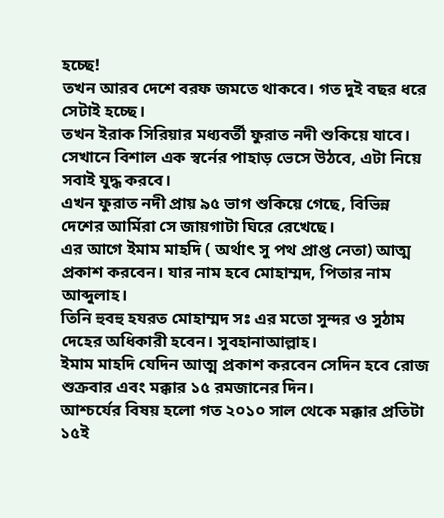হচ্ছে!
তখন আরব দেশে বরফ জমতে থাকবে। গত দুই বছর ধরে সেটাই হচ্ছে।
তখন ইরাক সিরিয়ার মধ্যবর্তী ফুরাত নদী শুকিয়ে যাবে।
সেখানে বিশাল এক স্বর্নের পাহাড় ভেসে উঠবে, এটা নিয়ে সবাই যুদ্ধ করবে।
এখন ফুরাত নদী প্রায় ৯৫ ভাগ শুকিয়ে গেছে, বিভিন্ন দেশের আর্মিরা সে জায়গাটা ঘিরে রেখেছে।
এর আগে ইমাম মাহদি ( অর্থাৎ সু পথ প্রাপ্ত নেতা) আত্ম প্রকাশ করবেন। যার নাম হবে মোহাম্মদ, পিতার নাম আব্দুলাহ।
তিনি হুবহু হযরত মোহাম্মদ সঃ এর মতো সুন্দর ও সুঠাম দেহের অধিকারী হবেন। সুবহানাআল্লাহ।
ইমাম মাহদি যেদিন আত্ম প্রকাশ করবেন সেদিন হবে রোজ শুক্রবার এবং মক্কার ১৫ রমজানের দিন।
আশ্চর্যের বিষয় হলো গত ২০১০ সাল থেকে মক্কার প্রতিটা ১৫ই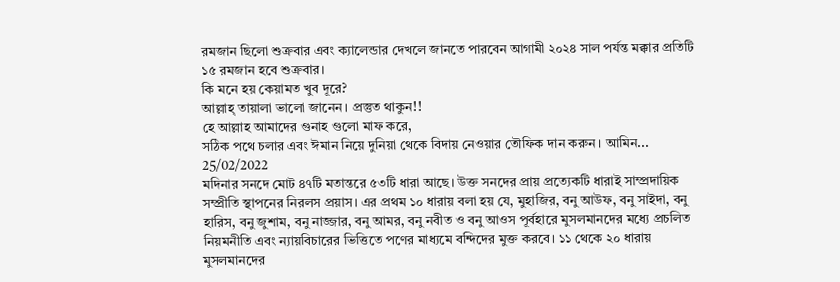রমজান ছিলো শুক্রবার এবং ক্যালেন্ডার দেখলে জানতে পারবেন আগামী ২০২৪ সাল পর্যন্ত মক্কার প্রতিটি ১৫ রমজান হবে শুক্রবার।
কি মনে হয় কেয়ামত খুব দূরে?
আল্লাহ্ তায়ালা ভালো জানেন। প্রস্তুত থাকুন!!
হে আল্লাহ আমাদের গুনাহ গুলো মাফ করে,
সঠিক পথে চলার এবং ঈমান নিয়ে দুনিয়া থেকে বিদায় নেওয়ার তৌফিক দান করুন। আমিন...
25/02/2022
মদিনার সনদে মোট ৪৭টি মতান্তরে ৫৩টি ধারা আছে। উক্ত সনদের প্রায় প্রত্যেকটি ধারাই সাম্প্রদায়িক সম্প্রীতি স্থাপনের নিরলস প্রয়াস। এর প্রথম ১০ ধারায় বলা হয় যে, মুহাজির, বনু আউফ, বনু সাইদা, বনু হারিস, বনু জুশাম, বনু নাজ্জার, বনু আমর, বনু নবীত ও বনু আওস পূর্বহারে মুসলমানদের মধ্যে প্রচলিত নিয়মনীতি এবং ন্যায়বিচারের ভিত্তিতে পণের মাধ্যমে বন্দিদের মুক্ত করবে। ১১ থেকে ২০ ধারায় মুসলমানদের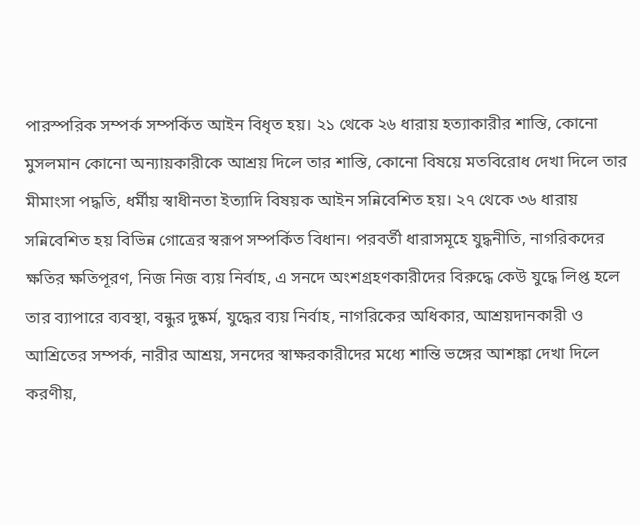পারস্পরিক সম্পর্ক সম্পর্কিত আইন বিধৃত হয়। ২১ থেকে ২৬ ধারায় হত্যাকারীর শাস্তি, কোনো মুসলমান কোনো অন্যায়কারীকে আশ্রয় দিলে তার শাস্তি, কোনো বিষয়ে মতবিরোধ দেখা দিলে তার মীমাংসা পদ্ধতি, ধর্মীয় স্বাধীনতা ইত্যাদি বিষয়ক আইন সন্নিবেশিত হয়। ২৭ থেকে ৩৬ ধারায় সন্নিবেশিত হয় বিভিন্ন গোত্রের স্বরূপ সম্পর্কিত বিধান। পরবর্তী ধারাসমূহে যুদ্ধনীতি, নাগরিকদের ক্ষতির ক্ষতিপূরণ, নিজ নিজ ব্যয় নির্বাহ, এ সনদে অংশগ্রহণকারীদের বিরুদ্ধে কেউ যুদ্ধে লিপ্ত হলে তার ব্যাপারে ব্যবস্থা, বন্ধুর দুষ্কর্ম, যুদ্ধের ব্যয় নির্বাহ, নাগরিকের অধিকার, আশ্রয়দানকারী ও আশ্রিতের সম্পর্ক, নারীর আশ্রয়, সনদের স্বাক্ষরকারীদের মধ্যে শান্তি ভঙ্গের আশঙ্কা দেখা দিলে করণীয়,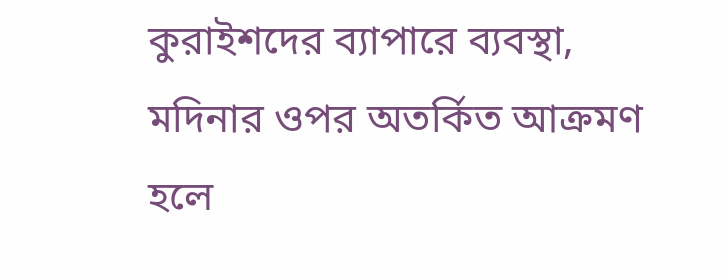কুরাইশদের ব্যাপারে ব্যবস্থা, মদিনার ওপর অতর্কিত আক্রমণ হলে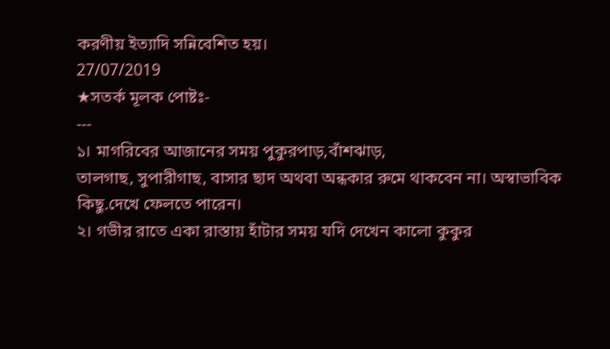করণীয় ইত্যাদি সন্নিবেশিত হয়।
27/07/2019
★সতর্ক মূলক পোষ্টঃ-
---
১। মাগরিবের আজানের সময় পুকুরপাড়,বাঁশঝাড়,
তালগাছ, সুপারীগাছ, বাসার ছাদ অথবা অন্ধকার রুমে থাকবেন না। অস্বাভাবিক কিছু.দেখে ফেলতে পারেন।
২। গভীর রাতে একা রাস্তায় হাঁটার সময় যদি দেখেন কালো কুকুর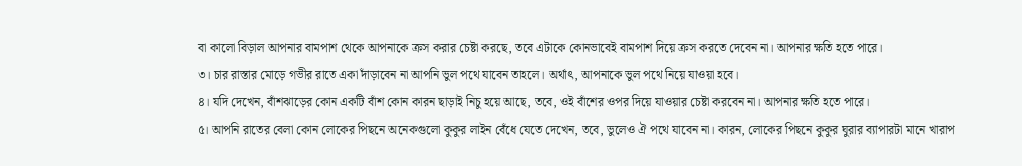বা কালো বিড়াল আপনার বামপাশ থেকে আপনাকে ক্রস করার চেষ্টা করছে, তবে এটাকে কোনভাবেই বামপাশ দিয়ে ক্রস করতে দেবেন না। আপনার ক্ষতি হতে পারে।
৩। চার রাস্তার মোড়ে গভীর রাতে একা দাঁড়াবেন না আপনি ভুল পথে যাবেন তাহলে। অর্থাৎ, আপনাকে ভুল পথে নিয়ে যাওয়া হবে।
৪। যদি দেখেন, বাঁশঝাড়ের কোন একটি বাঁশ কোন কারন ছাড়াই নিচু হয়ে আছে, তবে, ওই বাঁশের ওপর দিয়ে যাওয়ার চেষ্টা করবেন না। আপনার ক্ষতি হতে পারে।
৫। আপনি রাতের বেলা কোন লোকের পিছনে অনেকগুলো কুকুর লাইন বেঁধে যেতে দেখেন, তবে, ভুলেও ঐ পথে যাবেন না। কারন, লোকের পিছনে কুকুর ঘুরার ব্যাপারটা মানে খারাপ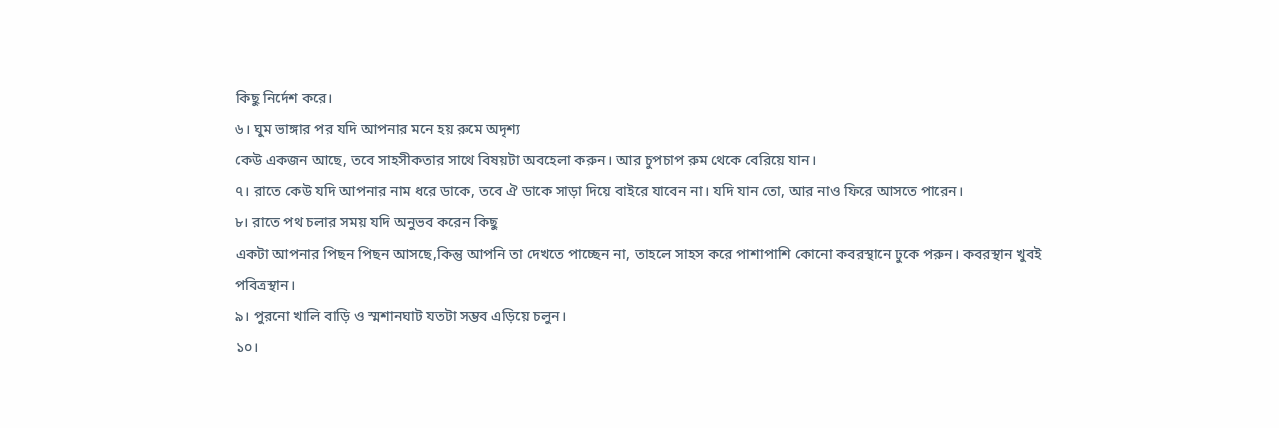কিছু নির্দেশ করে।
৬। ঘুম ভাঙ্গার পর যদি আপনার মনে হয় রুমে অদৃশ্য
কেউ একজন আছে, তবে সাহসীকতার সাথে বিষয়টা অবহেলা করুন। আর চুপচাপ রুম থেকে বেরিয়ে যান।
৭। রাতে কেউ যদি আপনার নাম ধরে ডাকে, তবে ঐ ডাকে সাড়া দিয়ে বাইরে যাবেন না। যদি যান তো, আর নাও ফিরে আসতে পারেন।
৮। রাতে পথ চলার সময় যদি অনুভব করেন কিছু
একটা আপনার পিছন পিছন আসছে,কিন্তু আপনি তা দেখতে পাচ্ছেন না, তাহলে সাহস করে পাশাপাশি কোনো কবরস্থানে ঢুকে পরুন। কবরস্থান খুবই পবিত্রস্থান।
৯। পুরনো খালি বাড়ি ও স্মশানঘাট যতটা সম্ভব এড়িয়ে চলুন।
১০।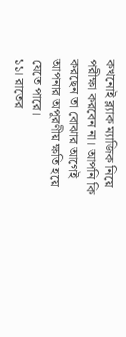কখনোই ব্ল্যাক ম্যাজিক নিয়ে পরীক্ষা করবেন না। আপনি কি করছেন তা বোঝার আগেই আপনার অপূরণীয় ক্ষতি হয়ে যেতে পারে।
১১। রাতের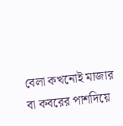বেলা কখনোই মাজার বা কবরের পাশদিয়ে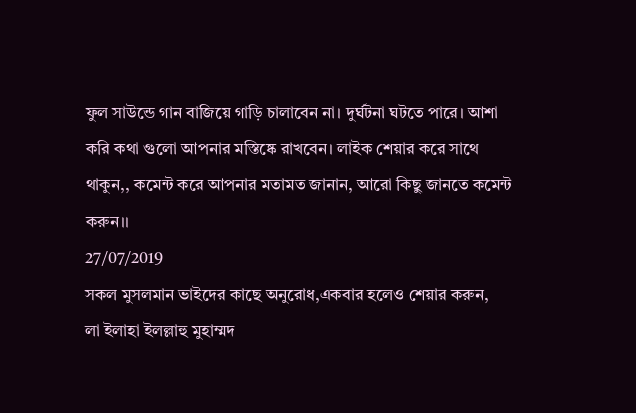ফুল সাউন্ডে গান বাজিয়ে গাড়ি চালাবেন না। দুর্ঘটনা ঘটতে পারে। আশা করি কথা গুলো আপনার মস্তিষ্কে রাখবেন। লাইক শেয়ার করে সাথে থাকুন,, কমেন্ট করে আপনার মতামত জানান, আরো কিছু জানতে কমেন্ট করুন।।
27/07/2019
সকল মুসলমান ভাইদের কাছে অনুরোধ,একবার হলেও শেয়ার করুন,
লা ইলাহা ইলল্লাহু মুহাম্মদ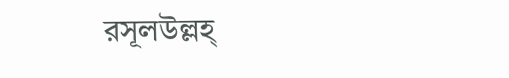রসূলউল্লহ্